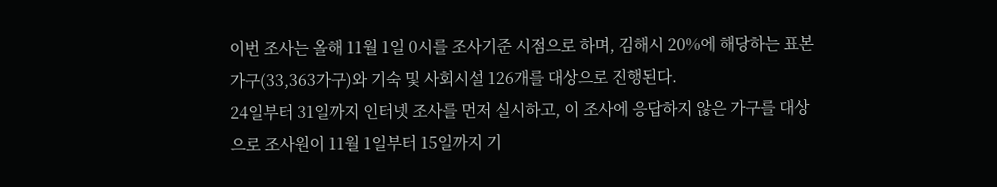이번 조사는 올해 11월 1일 0시를 조사기준 시점으로 하며, 김해시 20%에 해당하는 표본가구(33,363가구)와 기숙 및 사회시설 126개를 대상으로 진행된다.
24일부터 31일까지 인터넷 조사를 먼저 실시하고, 이 조사에 응답하지 않은 가구를 대상으로 조사원이 11월 1일부터 15일까지 기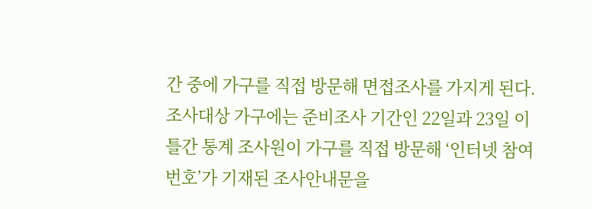간 중에 가구를 직접 방문해 면접조사를 가지게 된다.
조사대상 가구에는 준비조사 기간인 22일과 23일 이틀간 통계 조사원이 가구를 직접 방문해 ‘인터넷 참여 번호’가 기재된 조사안내문을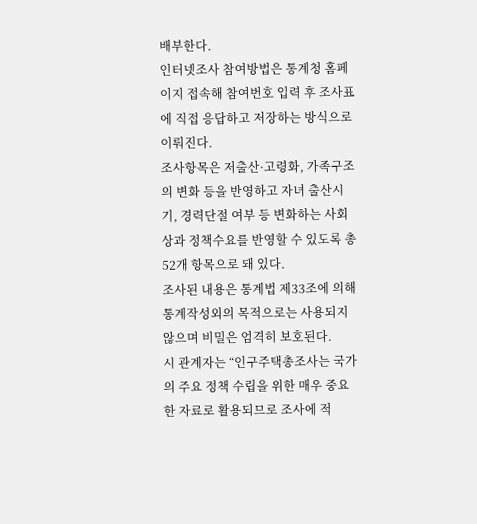배부한다.
인터넷조사 참여방법은 통계청 홈페이지 접속해 참여번호 입력 후 조사표에 직접 응답하고 저장하는 방식으로 이뤄진다.
조사항목은 저출산·고령화, 가족구조의 변화 등을 반영하고 자녀 출산시기, 경력단절 여부 등 변화하는 사회상과 정책수요를 반영할 수 있도록 총 52개 항목으로 돼 있다.
조사된 내용은 통계법 제33조에 의해 통계작성외의 목적으로는 사용되지 않으며 비밀은 엄격히 보호된다.
시 관계자는 “인구주택총조사는 국가의 주요 정책 수립을 위한 매우 중요한 자료로 활용되므로 조사에 적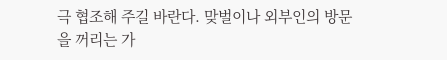극 협조해 주길 바란다. 맞벌이나 외부인의 방문을 꺼리는 가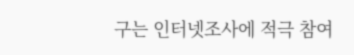구는 인터넷조사에 적극 참여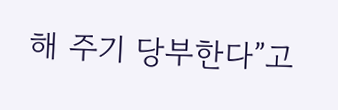해 주기 당부한다”고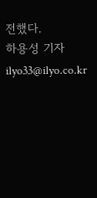전했다.
하용성 기자 ilyo33@ilyo.co.kr